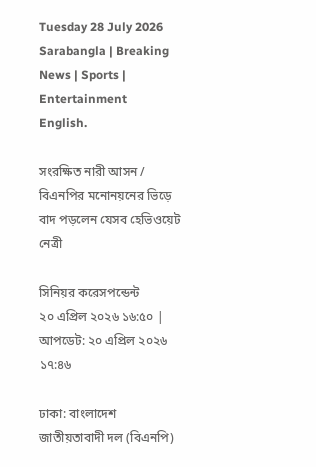Tuesday 28 July 2026
Sarabangla | Breaking News | Sports | Entertainment
English.

সংরক্ষিত নারী আসন / বিএনপির মনোনয়নের ভিড়ে বাদ পড়লেন যেসব হেভিওয়েট নেত্রী

সিনিয়র করেসপন্ডেন্ট
২০ এপ্রিল ২০২৬ ১৬:৫০ | আপডেট: ২০ এপ্রিল ২০২৬ ১৭:৪৬

ঢাকা: বাংলাদেশ জাতীয়তাবাদী দল (বিএনপি)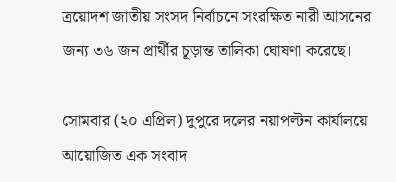ত্রয়োদশ জাতীয় সংসদ নির্বাচনে সংরক্ষিত নারী আসনের জন্য ৩৬ জন প্রার্থীর চূড়ান্ত তালিকা ঘোষণা করেছে।

সোমবার (২০ এপ্রিল) দুপুরে দলের নয়াপল্টন কার্যালয়ে আয়োজিত এক সংবাদ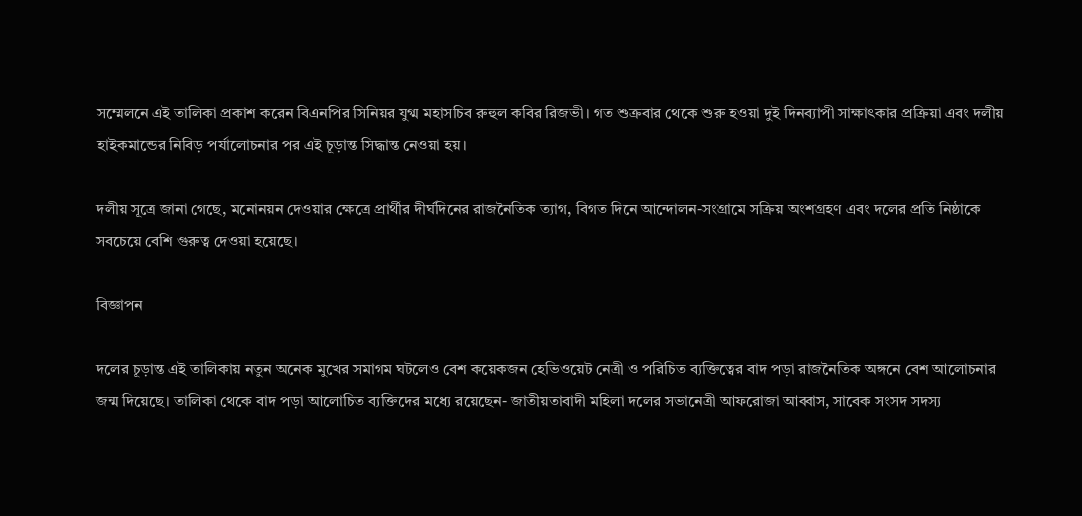সম্মেলনে এই তালিকা প্রকাশ করেন বিএনপির সিনিয়র যুগ্ম মহাসচিব রুহুল কবির রিজভী। গত শুক্রবার থেকে শুরু হওয়া দুই দিনব্যাপী সাক্ষাৎকার প্রক্রিয়া এবং দলীয় হাইকমান্ডের নিবিড় পর্যালোচনার পর এই চূড়ান্ত সিদ্ধান্ত নেওয়া হয়।

দলীয় সূত্রে জানা গেছে, মনোনয়ন দেওয়ার ক্ষেত্রে প্রার্থীর দীর্ঘদিনের রাজনৈতিক ত্যাগ, বিগত দিনে আন্দোলন-সংগ্রামে সক্রিয় অংশগ্রহণ এবং দলের প্রতি নিষ্ঠাকে সবচেয়ে বেশি গুরুত্ব দেওয়া হয়েছে।

বিজ্ঞাপন

দলের চূড়ান্ত এই তালিকায় নতুন অনেক মুখের সমাগম ঘটলেও বেশ কয়েকজন হেভিওয়েট নেত্রী ও পরিচিত ব্যক্তিত্বের বাদ পড়া রাজনৈতিক অঙ্গনে বেশ আলোচনার জন্ম দিয়েছে। তালিকা থেকে বাদ পড়া আলোচিত ব্যক্তিদের মধ্যে রয়েছেন- জাতীয়তাবাদী মহিলা দলের সভানেত্রী আফরোজা আব্বাস, সাবেক সংসদ সদস্য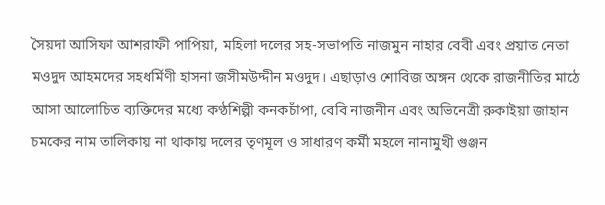সৈয়দা আসিফা আশরাফী পাপিয়া, মহিলা দলের সহ-সভাপতি নাজমুন নাহার বেবী এবং প্রয়াত নেতা মওদুদ আহমদের সহধর্মিণী হাসনা জসীমউদ্দীন মওদুদ। এছাড়াও শোবিজ অঙ্গন থেকে রাজনীতির মাঠে আসা আলোচিত ব্যক্তিদের মধ্যে কণ্ঠশিল্পী কনকচাঁপা, বেবি নাজনীন এবং অভিনেত্রী রুকাইয়া জাহান চমকের নাম তালিকায় না থাকায় দলের তৃণমূল ও সাধারণ কর্মী মহলে নানামুখী গুঞ্জন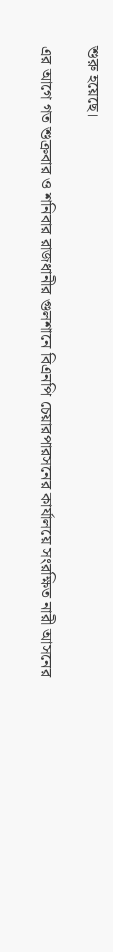শুরু হয়েছে।

এর আগে গত শুক্রবার ও শনিবার রাজধানীর গুলশানে বিএনপি চেয়ারপারসনের কার্যালয়ে সংরক্ষিত নারী আসনের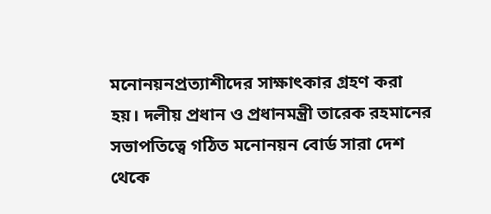মনোনয়নপ্রত্যাশীদের সাক্ষাৎকার গ্রহণ করা হয়। দলীয় প্রধান ও প্রধানমন্ত্রী তারেক রহমানের সভাপতিত্বে গঠিত মনোনয়ন বোর্ড সারা দেশ থেকে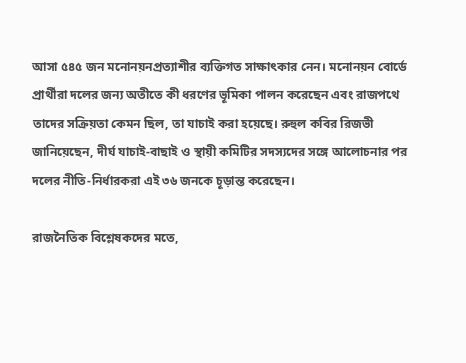আসা ৫৪৫ জন মনোনয়নপ্রত্যাশীর ব্যক্তিগত সাক্ষাৎকার নেন। মনোনয়ন বোর্ডে প্রার্থীরা দলের জন্য অতীতে কী ধরণের ভূমিকা পালন করেছেন এবং রাজপথে তাদের সক্রিয়তা কেমন ছিল, তা যাচাই করা হয়েছে। রুহুল কবির রিজভী জানিয়েছেন, দীর্ঘ যাচাই-বাছাই ও স্থায়ী কমিটির সদস্যদের সঙ্গে আলোচনার পর দলের নীতি-নির্ধারকরা এই ৩৬ জনকে চূড়ান্ত করেছেন।

রাজনৈতিক বিশ্লেষকদের মতে,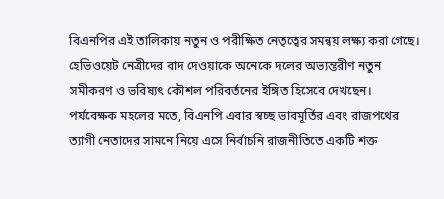বিএনপির এই তালিকায় নতুন ও পরীক্ষিত নেতৃত্বের সমন্বয় লক্ষ্য করা গেছে। হেভিওয়েট নেত্রীদের বাদ দেওয়াকে অনেকে দলের অভ্যন্তরীণ নতুন সমীকরণ ও ভবিষ্যৎ কৌশল পরিবর্তনের ইঙ্গিত হিসেবে দেখছেন। পর্যবেক্ষক মহলের মতে, বিএনপি এবার স্বচ্ছ ভাবমূর্তির এবং রাজপথের ত্যাগী নেতাদের সামনে নিয়ে এসে নির্বাচনি রাজনীতিতে একটি শক্ত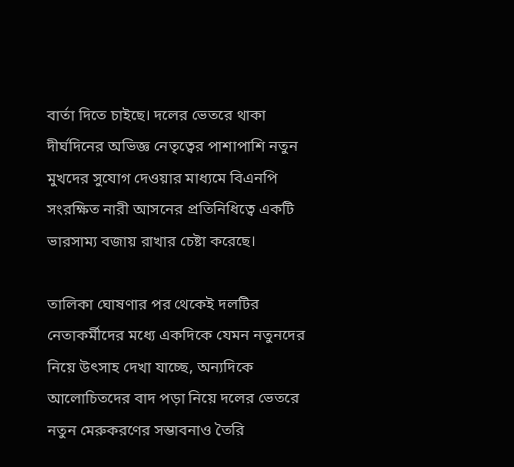বার্তা দিতে চাইছে। দলের ভেতরে থাকা দীর্ঘদিনের অভিজ্ঞ নেতৃত্বের পাশাপাশি নতুন মুখদের সুযোগ দেওয়ার মাধ্যমে বিএনপি সংরক্ষিত নারী আসনের প্রতিনিধিত্বে একটি ভারসাম্য বজায় রাখার চেষ্টা করেছে।

তালিকা ঘোষণার পর থেকেই দলটির নেতাকর্মীদের মধ্যে একদিকে যেমন নতুনদের নিয়ে উৎসাহ দেখা যাচ্ছে, অন্যদিকে আলোচিতদের বাদ পড়া নিয়ে দলের ভেতরে নতুন মেরুকরণের সম্ভাবনাও তৈরি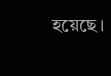হয়েছে।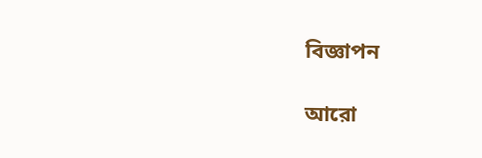বিজ্ঞাপন

আরো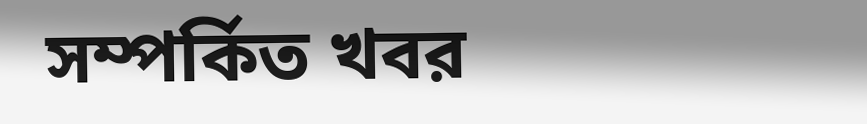সম্পর্কিত খবর